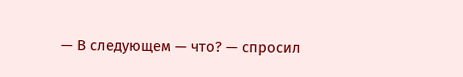— В следующем — что? — спросил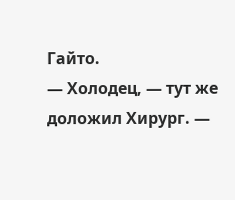Гайто.
— Холодец, — тут же доложил Хирург. —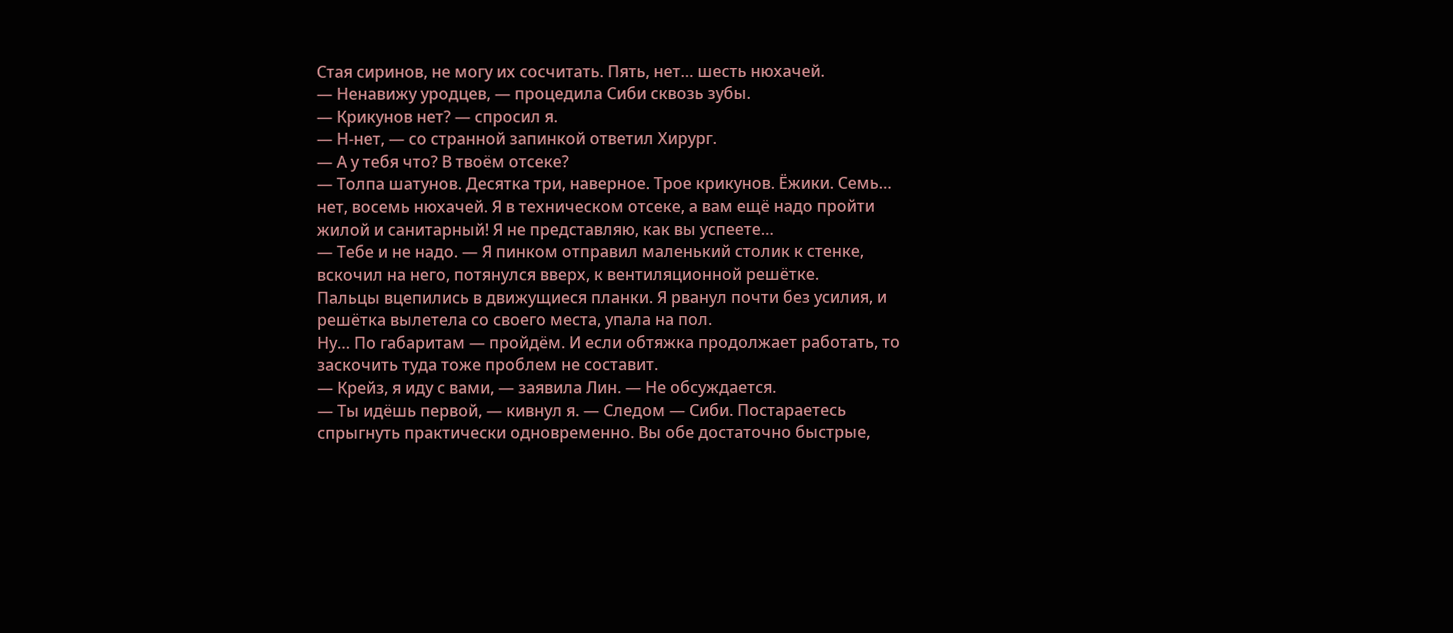Стая сиринов, не могу их сосчитать. Пять, нет… шесть нюхачей.
— Ненавижу уродцев, — процедила Сиби сквозь зубы.
— Крикунов нет? — спросил я.
— Н-нет, — со странной запинкой ответил Хирург.
— А у тебя что? В твоём отсеке?
— Толпа шатунов. Десятка три, наверное. Трое крикунов. Ёжики. Семь… нет, восемь нюхачей. Я в техническом отсеке, а вам ещё надо пройти жилой и санитарный! Я не представляю, как вы успеете…
— Тебе и не надо. — Я пинком отправил маленький столик к стенке, вскочил на него, потянулся вверх, к вентиляционной решётке.
Пальцы вцепились в движущиеся планки. Я рванул почти без усилия, и решётка вылетела со своего места, упала на пол.
Ну… По габаритам — пройдём. И если обтяжка продолжает работать, то заскочить туда тоже проблем не составит.
— Крейз, я иду с вами, — заявила Лин. — Не обсуждается.
— Ты идёшь первой, — кивнул я. — Следом — Сиби. Постараетесь спрыгнуть практически одновременно. Вы обе достаточно быстрые,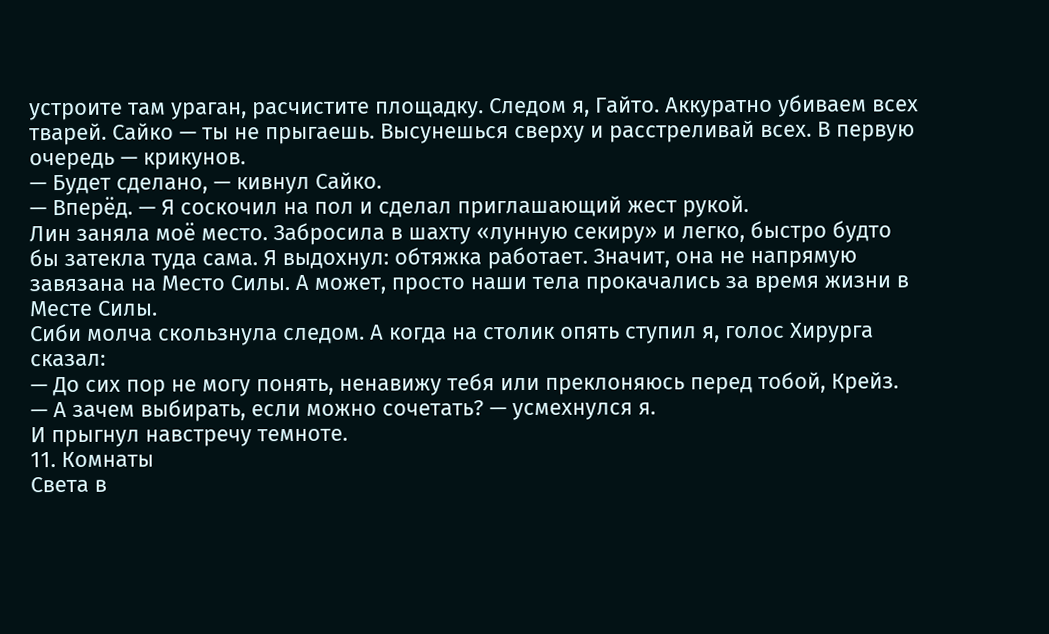устроите там ураган, расчистите площадку. Следом я, Гайто. Аккуратно убиваем всех тварей. Сайко — ты не прыгаешь. Высунешься сверху и расстреливай всех. В первую очередь — крикунов.
— Будет сделано, — кивнул Сайко.
— Вперёд. — Я соскочил на пол и сделал приглашающий жест рукой.
Лин заняла моё место. Забросила в шахту «лунную секиру» и легко, быстро будто бы затекла туда сама. Я выдохнул: обтяжка работает. Значит, она не напрямую завязана на Место Силы. А может, просто наши тела прокачались за время жизни в Месте Силы.
Сиби молча скользнула следом. А когда на столик опять ступил я, голос Хирурга сказал:
— До сих пор не могу понять, ненавижу тебя или преклоняюсь перед тобой, Крейз.
— А зачем выбирать, если можно сочетать? — усмехнулся я.
И прыгнул навстречу темноте.
11. Комнаты
Света в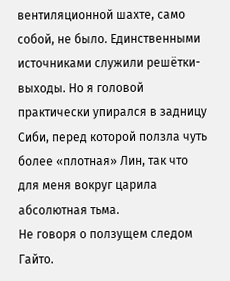вентиляционной шахте, само собой, не было. Единственными источниками служили решётки-выходы. Но я головой практически упирался в задницу Сиби, перед которой ползла чуть более «плотная» Лин, так что для меня вокруг царила абсолютная тьма.
Не говоря о ползущем следом Гайто.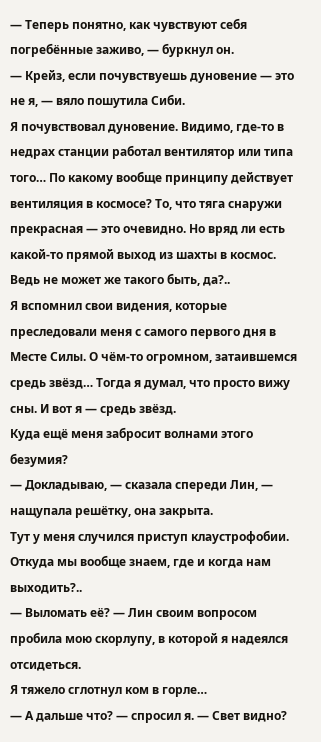— Теперь понятно, как чувствуют себя погребённые заживо, — буркнул он.
— Крейз, если почувствуешь дуновение — это не я, — вяло пошутила Сиби.
Я почувствовал дуновение. Видимо, где-то в недрах станции работал вентилятор или типа того… По какому вообще принципу действует вентиляция в космосе? То, что тяга снаружи прекрасная — это очевидно. Но вряд ли есть какой-то прямой выход из шахты в космос.
Ведь не может же такого быть, да?..
Я вспомнил свои видения, которые преследовали меня с самого первого дня в Месте Силы. О чём-то огромном, затаившемся средь звёзд… Тогда я думал, что просто вижу сны. И вот я — средь звёзд.
Куда ещё меня забросит волнами этого безумия?
— Докладываю, — сказала спереди Лин, — нащупала решётку, она закрыта.
Тут у меня случился приступ клаустрофобии.
Откуда мы вообще знаем, где и когда нам выходить?..
— Выломать её? — Лин своим вопросом пробила мою скорлупу, в которой я надеялся отсидеться.
Я тяжело сглотнул ком в горле…
— А дальше что? — спросил я. — Свет видно?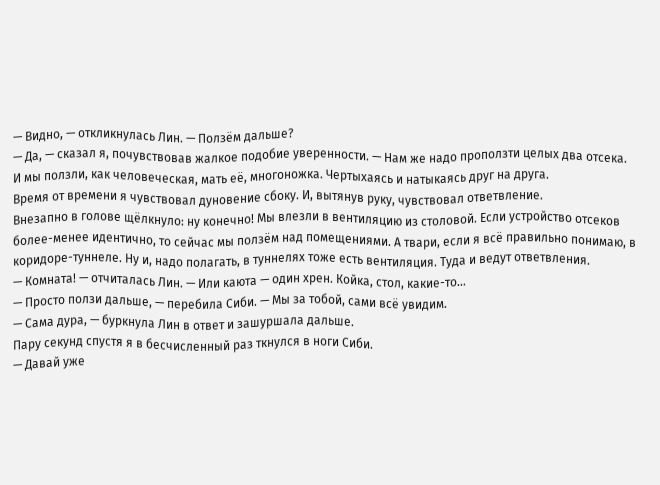— Видно, — откликнулась Лин. — Ползём дальше?
— Да, — сказал я, почувствовав жалкое подобие уверенности. — Нам же надо проползти целых два отсека.
И мы ползли, как человеческая, мать её, многоножка. Чертыхаясь и натыкаясь друг на друга.
Время от времени я чувствовал дуновение сбоку. И, вытянув руку, чувствовал ответвление.
Внезапно в голове щёлкнуло: ну конечно! Мы влезли в вентиляцию из столовой. Если устройство отсеков более-менее идентично, то сейчас мы ползём над помещениями. А твари, если я всё правильно понимаю, в коридоре-туннеле. Ну и, надо полагать, в туннелях тоже есть вентиляция. Туда и ведут ответвления.
— Комната! — отчиталась Лин. — Или каюта — один хрен. Койка, стол, какие-то…
— Просто ползи дальше, — перебила Сиби. — Мы за тобой, сами всё увидим.
— Сама дура, — буркнула Лин в ответ и зашуршала дальше.
Пару секунд спустя я в бесчисленный раз ткнулся в ноги Сиби.
— Давай уже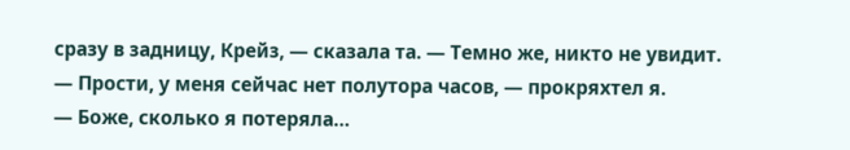сразу в задницу, Крейз, — сказала та. — Темно же, никто не увидит.
— Прости, у меня сейчас нет полутора часов, — прокряхтел я.
— Боже, сколько я потеряла…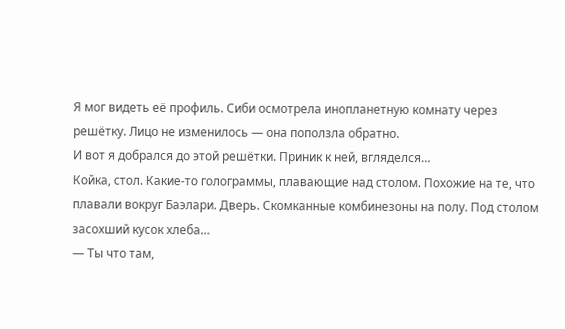Я мог видеть её профиль. Сиби осмотрела инопланетную комнату через решётку. Лицо не изменилось — она поползла обратно.
И вот я добрался до этой решётки. Приник к ней, вгляделся…
Койка, стол. Какие-то голограммы, плавающие над столом. Похожие на те, что плавали вокруг Баэлари. Дверь. Скомканные комбинезоны на полу. Под столом засохший кусок хлеба…
— Ты что там,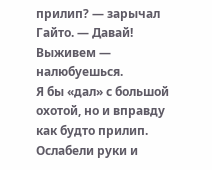прилип? — зарычал Гайто. — Давай! Выживем — налюбуешься.
Я бы «дал» с большой охотой, но и вправду как будто прилип. Ослабели руки и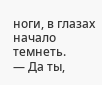ноги, в глазах начало темнеть.
— Да ты,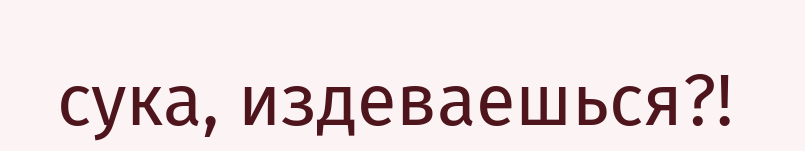сука, издеваешься?!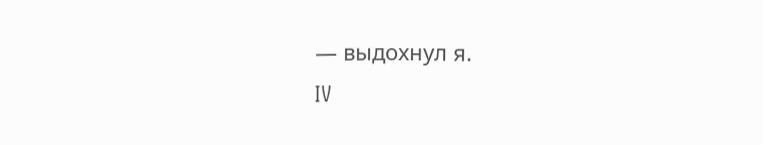— выдохнул я.
IV